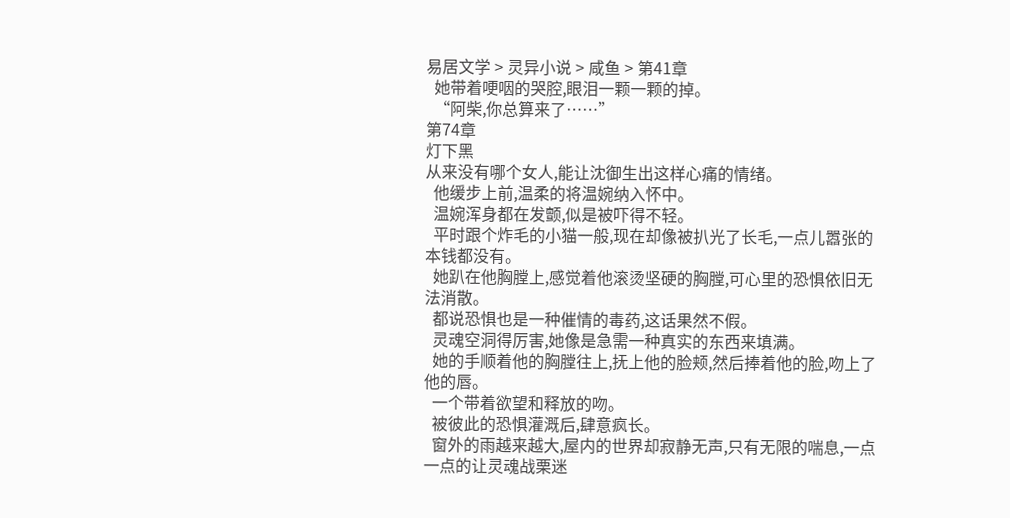易居文学 > 灵异小说 > 咸鱼 > 第41章
  她带着哽咽的哭腔,眼泪一颗一颗的掉。
  “阿柴,你总算来了……”
第74章
灯下黑
从来没有哪个女人,能让沈御生出这样心痛的情绪。
  他缓步上前,温柔的将温婉纳入怀中。
  温婉浑身都在发颤,似是被吓得不轻。
  平时跟个炸毛的小猫一般,现在却像被扒光了长毛,一点儿嚣张的本钱都没有。
  她趴在他胸膛上,感觉着他滚烫坚硬的胸膛,可心里的恐惧依旧无法消散。
  都说恐惧也是一种催情的毒药,这话果然不假。
  灵魂空洞得厉害,她像是急需一种真实的东西来填满。
  她的手顺着他的胸膛往上,抚上他的脸颊,然后捧着他的脸,吻上了他的唇。
  一个带着欲望和释放的吻。
  被彼此的恐惧灌溉后,肆意疯长。
  窗外的雨越来越大,屋内的世界却寂静无声,只有无限的喘息,一点一点的让灵魂战栗迷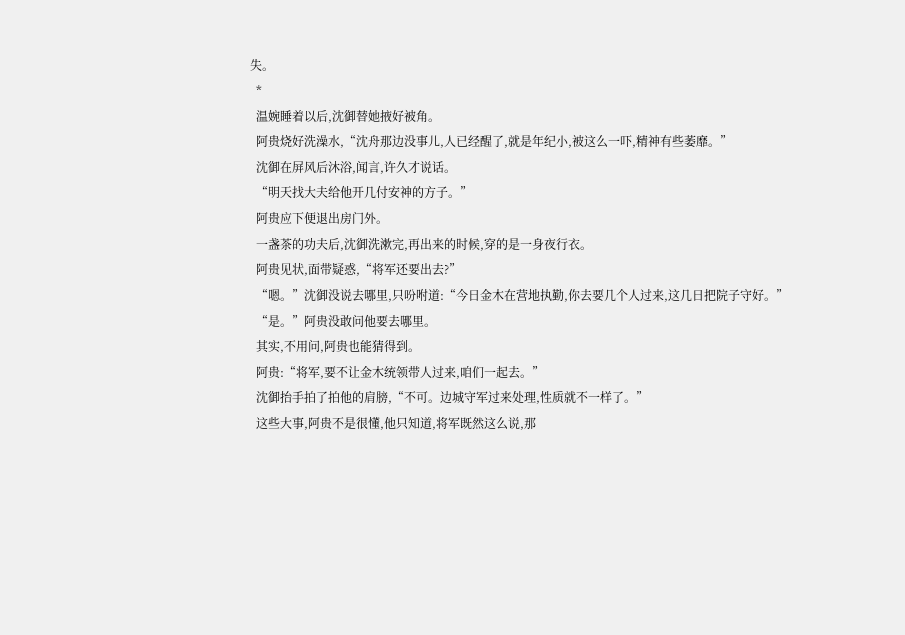失。
  *
  温婉睡着以后,沈御替她掖好被角。
  阿贵烧好洗澡水,“沈舟那边没事儿,人已经醒了,就是年纪小,被这么一吓,精神有些萎靡。”
  沈御在屏风后沐浴,闻言,许久才说话。
  “明天找大夫给他开几付安神的方子。”
  阿贵应下便退出房门外。
  一盏茶的功夫后,沈御洗漱完,再出来的时候,穿的是一身夜行衣。
  阿贵见状,面带疑惑,“将军还要出去?”
  “嗯。”沈御没说去哪里,只吩咐道:“今日金木在营地执勤,你去要几个人过来,这几日把院子守好。”
  “是。”阿贵没敢问他要去哪里。
  其实,不用问,阿贵也能猜得到。
  阿贵:“将军,要不让金木统领带人过来,咱们一起去。”
  沈御抬手拍了拍他的肩膀,“不可。边城守军过来处理,性质就不一样了。”
  这些大事,阿贵不是很懂,他只知道,将军既然这么说,那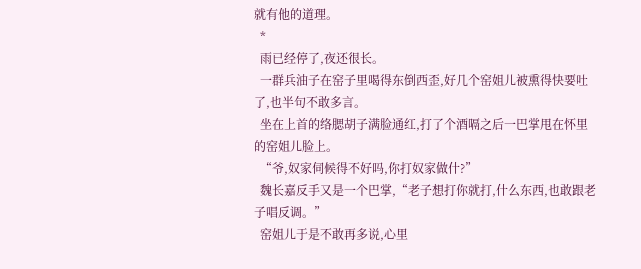就有他的道理。
  *
  雨已经停了,夜还很长。
  一群兵油子在窑子里喝得东倒西歪,好几个窑姐儿被熏得快要吐了,也半句不敢多言。
  坐在上首的络腮胡子满脸通红,打了个酒嗝之后一巴掌甩在怀里的窑姐儿脸上。
  “爷,奴家伺候得不好吗,你打奴家做什?”
  魏长嘉反手又是一个巴掌,“老子想打你就打,什么东西,也敢跟老子唱反调。”
  窑姐儿于是不敢再多说,心里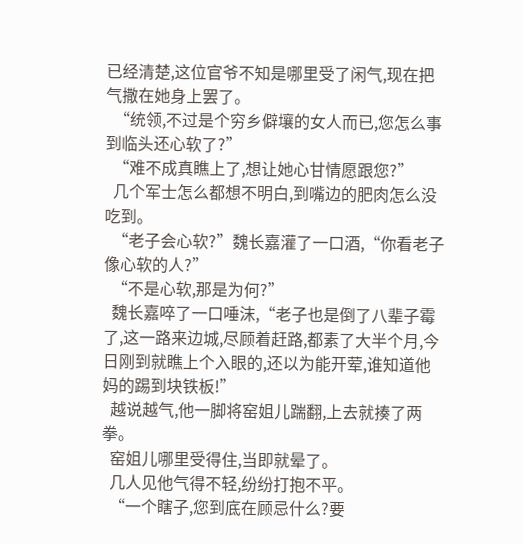已经清楚,这位官爷不知是哪里受了闲气,现在把气撒在她身上罢了。
  “统领,不过是个穷乡僻壤的女人而已,您怎么事到临头还心软了?”
  “难不成真瞧上了,想让她心甘情愿跟您?”
  几个军士怎么都想不明白,到嘴边的肥肉怎么没吃到。
  “老子会心软?”魏长嘉灌了一口酒,“你看老子像心软的人?”
  “不是心软,那是为何?”
  魏长嘉啐了一口唾沫,“老子也是倒了八辈子霉了,这一路来边城,尽顾着赶路,都素了大半个月,今日刚到就瞧上个入眼的,还以为能开荤,谁知道他妈的踢到块铁板!”
  越说越气,他一脚将窑姐儿踹翻,上去就揍了两拳。
  窑姐儿哪里受得住,当即就晕了。
  几人见他气得不轻,纷纷打抱不平。
  “一个瞎子,您到底在顾忌什么?要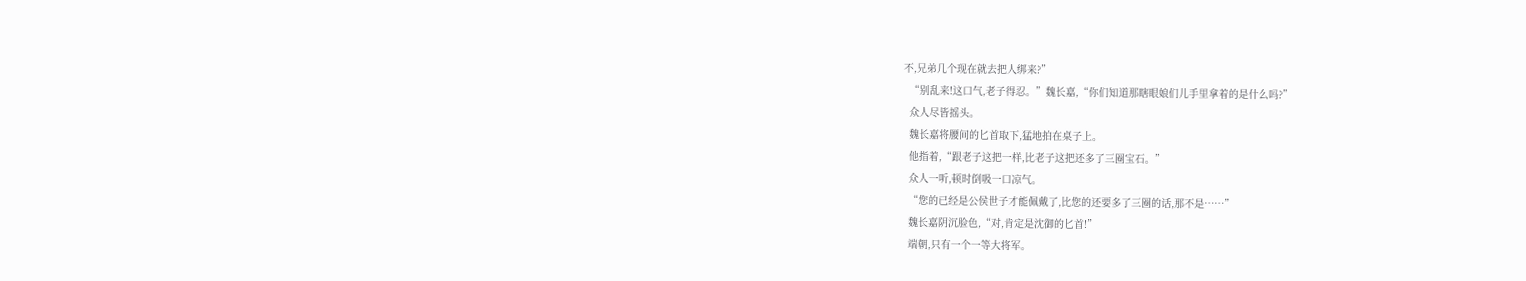不,兄弟几个现在就去把人绑来?”
  “别乱来!这口气,老子得忍。”魏长嘉,“你们知道那瞎眼娘们儿手里拿着的是什么吗?”
  众人尽皆摇头。
  魏长嘉将腰间的匕首取下,猛地拍在桌子上。
  他指着,“跟老子这把一样,比老子这把还多了三圈宝石。”
  众人一听,顿时倒吸一口凉气。
  “您的已经是公侯世子才能佩戴了,比您的还要多了三圈的话,那不是……”
  魏长嘉阴沉脸色,“对,肯定是沈御的匕首!”
  端朝,只有一个一等大将军。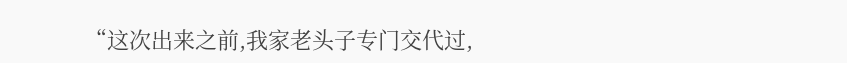“这次出来之前,我家老头子专门交代过,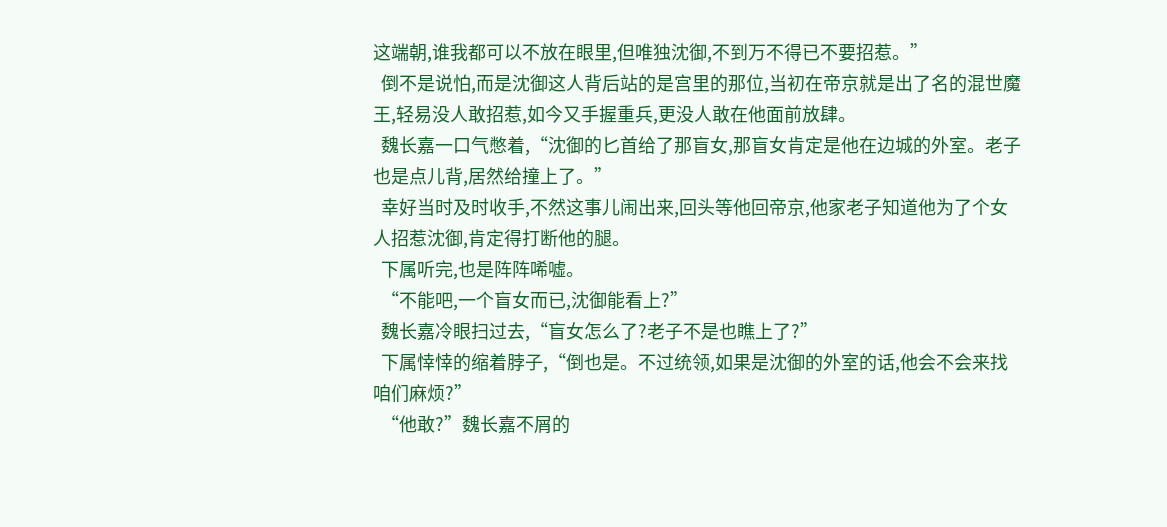这端朝,谁我都可以不放在眼里,但唯独沈御,不到万不得已不要招惹。”
  倒不是说怕,而是沈御这人背后站的是宫里的那位,当初在帝京就是出了名的混世魔王,轻易没人敢招惹,如今又手握重兵,更没人敢在他面前放肆。
  魏长嘉一口气憋着,“沈御的匕首给了那盲女,那盲女肯定是他在边城的外室。老子也是点儿背,居然给撞上了。”
  幸好当时及时收手,不然这事儿闹出来,回头等他回帝京,他家老子知道他为了个女人招惹沈御,肯定得打断他的腿。
  下属听完,也是阵阵唏嘘。
  “不能吧,一个盲女而已,沈御能看上?”
  魏长嘉冷眼扫过去,“盲女怎么了?老子不是也瞧上了?”
  下属悻悻的缩着脖子,“倒也是。不过统领,如果是沈御的外室的话,他会不会来找咱们麻烦?”
  “他敢?”魏长嘉不屑的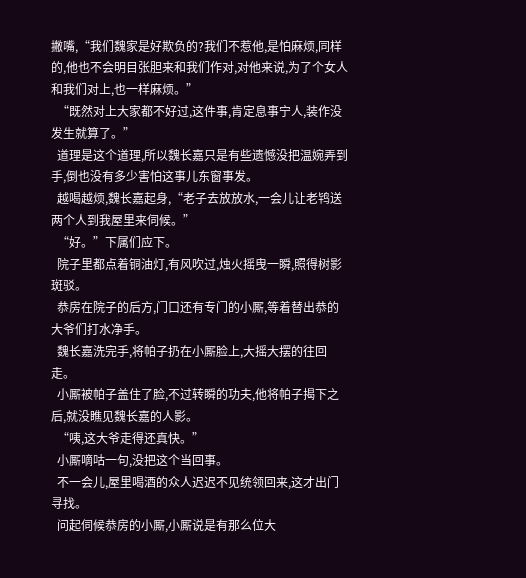撇嘴,“我们魏家是好欺负的?我们不惹他,是怕麻烦,同样的,他也不会明目张胆来和我们作对,对他来说,为了个女人和我们对上,也一样麻烦。”
  “既然对上大家都不好过,这件事,肯定息事宁人,装作没发生就算了。”
  道理是这个道理,所以魏长嘉只是有些遗憾没把温婉弄到手,倒也没有多少害怕这事儿东窗事发。
  越喝越烦,魏长嘉起身,“老子去放放水,一会儿让老鸨送两个人到我屋里来伺候。”
  “好。”下属们应下。
  院子里都点着铜油灯,有风吹过,烛火摇曳一瞬,照得树影斑驳。
  恭房在院子的后方,门口还有专门的小厮,等着替出恭的大爷们打水净手。
  魏长嘉洗完手,将帕子扔在小厮脸上,大摇大摆的往回走。
  小厮被帕子盖住了脸,不过转瞬的功夫,他将帕子揭下之后,就没瞧见魏长嘉的人影。
  “咦,这大爷走得还真快。”
  小厮嘀咕一句,没把这个当回事。
  不一会儿,屋里喝酒的众人迟迟不见统领回来,这才出门寻找。
  问起伺候恭房的小厮,小厮说是有那么位大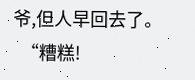爷,但人早回去了。
  “糟糕!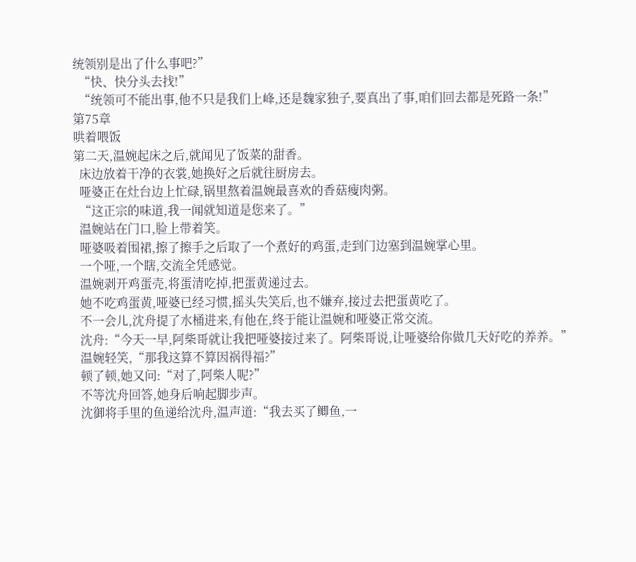统领别是出了什么事吧?”
  “快、快分头去找!”
  “统领可不能出事,他不只是我们上峰,还是魏家独子,要真出了事,咱们回去都是死路一条!”
第75章
哄着喂饭
第二天,温婉起床之后,就闻见了饭菜的甜香。
  床边放着干净的衣裳,她换好之后就往厨房去。
  哑婆正在灶台边上忙碌,锅里熬着温婉最喜欢的香菇瘦肉粥。
  “这正宗的味道,我一闻就知道是您来了。”
  温婉站在门口,脸上带着笑。
  哑婆吸着围裙,擦了擦手之后取了一个煮好的鸡蛋,走到门边塞到温婉掌心里。
  一个哑,一个瞎,交流全凭感觉。
  温婉剥开鸡蛋壳,将蛋清吃掉,把蛋黄递过去。
  她不吃鸡蛋黄,哑婆已经习惯,摇头失笑后,也不嫌弃,接过去把蛋黄吃了。
  不一会儿,沈舟提了水桶进来,有他在,终于能让温婉和哑婆正常交流。
  沈舟:“今天一早,阿柴哥就让我把哑婆接过来了。阿柴哥说,让哑婆给你做几天好吃的养养。”
  温婉轻笑,“那我这算不算因祸得福?”
  顿了顿,她又问:“对了,阿柴人呢?”
  不等沈舟回答,她身后响起脚步声。
  沈御将手里的鱼递给沈舟,温声道:“我去买了鲫鱼,一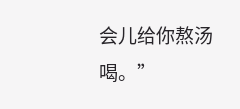会儿给你熬汤喝。”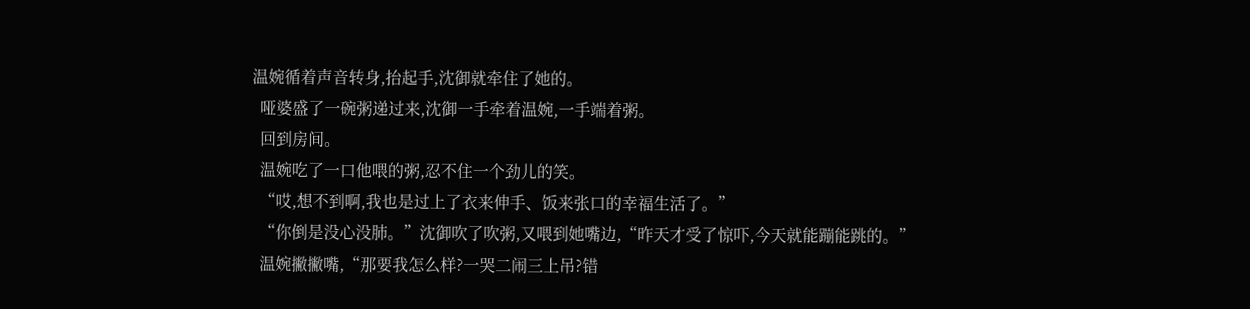温婉循着声音转身,抬起手,沈御就牵住了她的。
  哑婆盛了一碗粥递过来,沈御一手牵着温婉,一手端着粥。
  回到房间。
  温婉吃了一口他喂的粥,忍不住一个劲儿的笑。
  “哎,想不到啊,我也是过上了衣来伸手、饭来张口的幸福生活了。”
  “你倒是没心没肺。”沈御吹了吹粥,又喂到她嘴边,“昨天才受了惊吓,今天就能蹦能跳的。”
  温婉撇撇嘴,“那要我怎么样?一哭二闹三上吊?错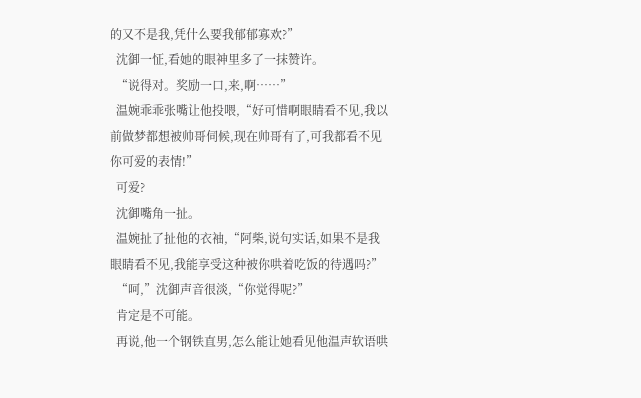的又不是我,凭什么要我郁郁寡欢?”
  沈御一怔,看她的眼神里多了一抹赞许。
  “说得对。奖励一口,来,啊……”
  温婉乖乖张嘴让他投喂,“好可惜啊眼睛看不见,我以前做梦都想被帅哥伺候,现在帅哥有了,可我都看不见你可爱的表情!”
  可爱?
  沈御嘴角一扯。
  温婉扯了扯他的衣袖,“阿柴,说句实话,如果不是我眼睛看不见,我能享受这种被你哄着吃饭的待遇吗?”
  “呵,”沈御声音很淡,“你觉得呢?”
  肯定是不可能。
  再说,他一个钢铁直男,怎么能让她看见他温声软语哄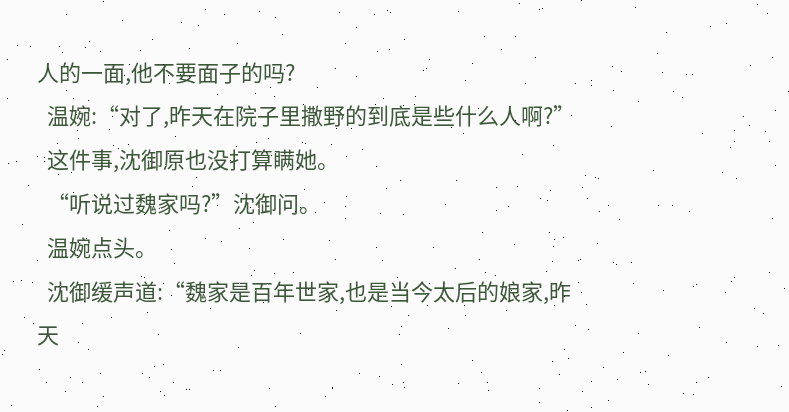人的一面,他不要面子的吗?
  温婉:“对了,昨天在院子里撒野的到底是些什么人啊?”
  这件事,沈御原也没打算瞒她。
  “听说过魏家吗?”沈御问。
  温婉点头。
  沈御缓声道:“魏家是百年世家,也是当今太后的娘家,昨天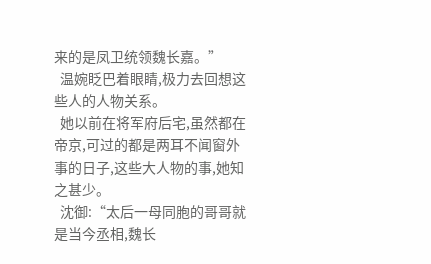来的是凤卫统领魏长嘉。”
  温婉眨巴着眼睛,极力去回想这些人的人物关系。
  她以前在将军府后宅,虽然都在帝京,可过的都是两耳不闻窗外事的日子,这些大人物的事,她知之甚少。
  沈御:“太后一母同胞的哥哥就是当今丞相,魏长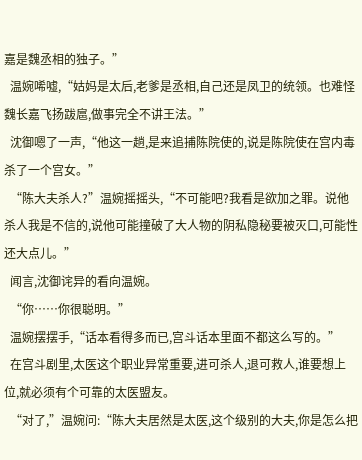嘉是魏丞相的独子。”
  温婉唏嘘,“姑妈是太后,老爹是丞相,自己还是凤卫的统领。也难怪魏长嘉飞扬跋扈,做事完全不讲王法。”
  沈御嗯了一声,“他这一趟,是来追捕陈院使的,说是陈院使在宫内毒杀了一个宫女。”
  “陈大夫杀人?”温婉摇摇头,“不可能吧?我看是欲加之罪。说他杀人我是不信的,说他可能撞破了大人物的阴私隐秘要被灭口,可能性还大点儿。”
  闻言,沈御诧异的看向温婉。
  “你……你很聪明。”
  温婉摆摆手,“话本看得多而已,宫斗话本里面不都这么写的。”
  在宫斗剧里,太医这个职业异常重要,进可杀人,退可救人,谁要想上位,就必须有个可靠的太医盟友。
  “对了,”温婉问:“陈大夫居然是太医,这个级别的大夫,你是怎么把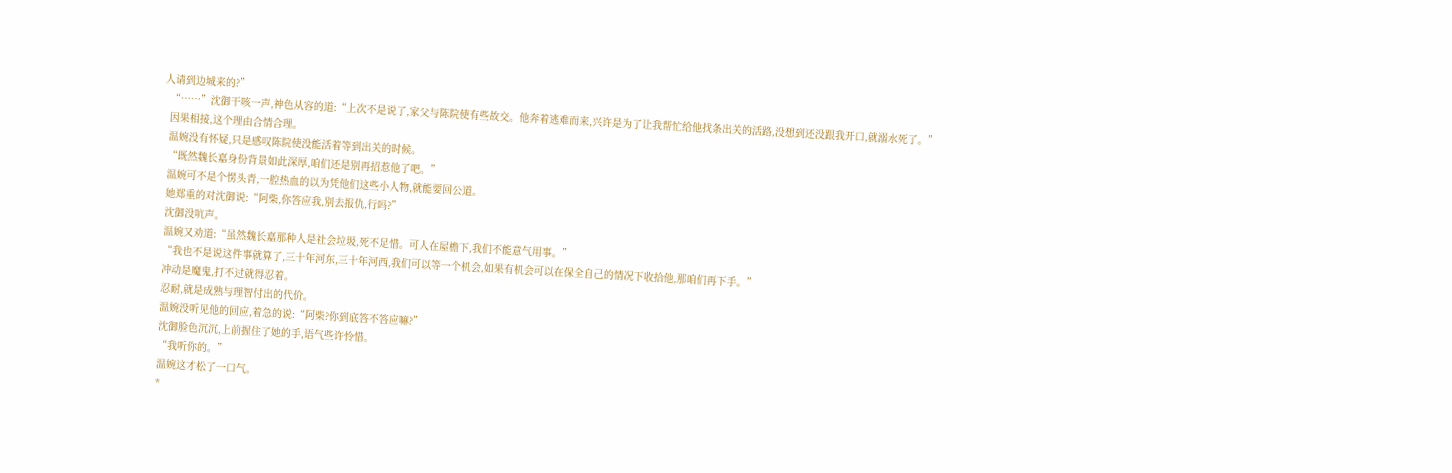人请到边城来的?”
  “……”沈御干咳一声,神色从容的道:“上次不是说了,家父与陈院使有些故交。他奔着逃难而来,兴许是为了让我帮忙给他找条出关的活路,没想到还没跟我开口,就溺水死了。”
  因果相接,这个理由合情合理。
  温婉没有怀疑,只是感叹陈院使没能活着等到出关的时候。
  “既然魏长嘉身份背景如此深厚,咱们还是别再招惹他了吧。”
  温婉可不是个愣头青,一腔热血的以为凭他们这些小人物,就能要回公道。
  她郑重的对沈御说:“阿柴,你答应我,别去报仇,行吗?”
  沈御没吭声。
  温婉又劝道:“虽然魏长嘉那种人是社会垃圾,死不足惜。可人在屋檐下,我们不能意气用事。”
  “我也不是说这件事就算了,三十年河东,三十年河西,我们可以等一个机会,如果有机会可以在保全自己的情况下收拾他,那咱们再下手。”
  冲动是魔鬼,打不过就得忍着。
  忍耐,就是成熟与理智付出的代价。
  温婉没听见他的回应,着急的说:“阿柴?你到底答不答应嘛?”
  沈御脸色沉沉,上前握住了她的手,语气些许怜惜。
  “我听你的。”
  温婉这才松了一口气。
  *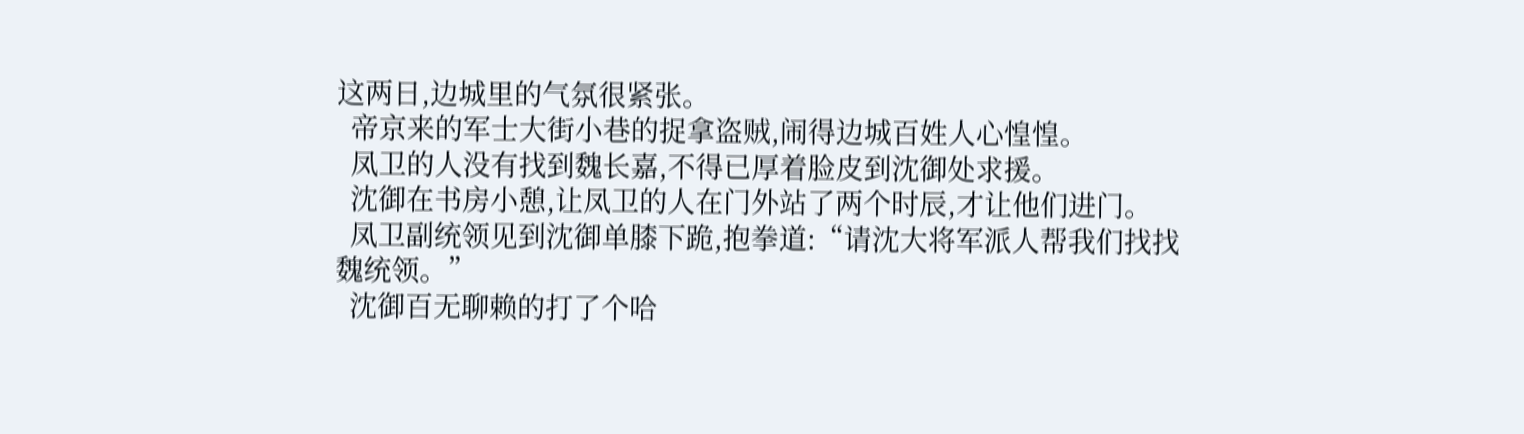这两日,边城里的气氛很紧张。
  帝京来的军士大街小巷的捉拿盗贼,闹得边城百姓人心惶惶。
  凤卫的人没有找到魏长嘉,不得已厚着脸皮到沈御处求援。
  沈御在书房小憩,让凤卫的人在门外站了两个时辰,才让他们进门。
  凤卫副统领见到沈御单膝下跪,抱拳道:“请沈大将军派人帮我们找找魏统领。”
  沈御百无聊赖的打了个哈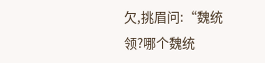欠,挑眉问:“魏统领?哪个魏统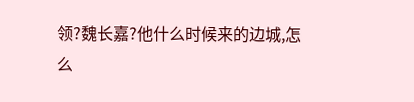领?魏长嘉?他什么时候来的边城,怎么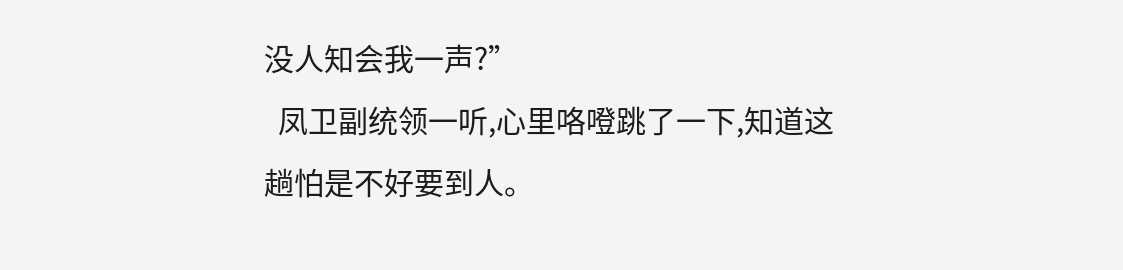没人知会我一声?”
  凤卫副统领一听,心里咯噔跳了一下,知道这趟怕是不好要到人。